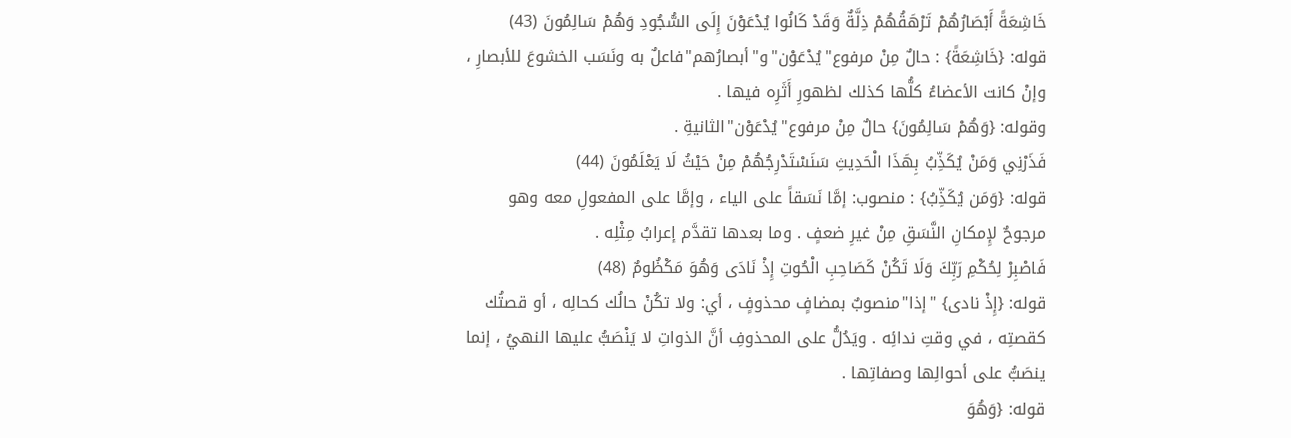خَاشِعَةً أَبْصَارُهُمْ تَرْهَقُهُمْ ذِلَّةٌ وَقَدْ كَانُوا يُدْعَوْنَ إِلَى السُّجُودِ وَهُمْ سَالِمُونَ (43)
قوله: {خَاشِعَةً} : حالٌ مِنْ مرفوع"يُدْعَوْن"و"أبصارُهم"فاعلٌ به ونَسَب الخشوعَ للأبصارِ ، وإنْ كانت الأعضاءُ كلُّها كذلك لظهورِ أَثَرِه فيها .
وقوله: {وَهُمْ سَالِمُونَ} حالٌ مِنْ مرفوع"يُدْعَوْن"الثانيةِ .
فَذَرْنِي وَمَنْ يُكَذِّبُ بِهَذَا الْحَدِيثِ سَنَسْتَدْرِجُهُمْ مِنْ حَيْثُ لَا يَعْلَمُونَ (44)
قوله: {وَمَن يُكَذِّبُ} : منصوب: إمَّا نَسَقاً على الياء ، وإمَّا على المفعولِ معه وهو مرجوحٌ لإِمكانِ النَّسَقِ مِنْ غيرِ ضعفٍ . وما بعدها تقدَّم إعرابُ مِثْلِه .
فَاصْبِرْ لِحُكْمِ رَبِّكَ وَلَا تَكُنْ كَصَاحِبِ الْحُوتِ إِذْ نَادَى وَهُوَ مَكْظُومٌ (48)
قوله: {إِذْ نادى} "إذا"منصوبٌ بمضافٍ محذوفٍ ، أي: ولا تكُنْ حالُك كحالِه ، أو قصتُك كقصتِه ، في وقتِ ندائِه . ويَدُلُّ على المحذوفِ أنَّ الذواتِ لا يَنْصَبُّ عليها النهيُ ، إنما ينصَبُّ على أحوالِها وصفاتِها .
قوله: {وَهُوَ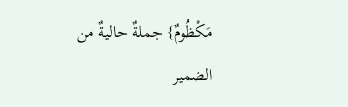مَكْظُومٌ} جملةٌ حاليةٌ من الضمير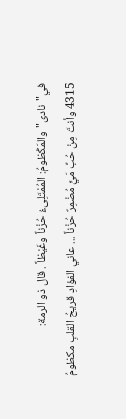في"نادى"والمَكْظومُ: المُمْتَلِىءُ حُزْناً وغَيْظاً . قال ذو الرمة:
4315 وأنتَ مِنْ حُبِّ مَيٍّ مُضْمِرٌ حُزْناً ... عاني الفؤادِ قريحُ القلبِ مكظومُ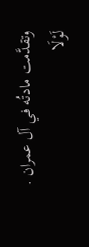وتقدَّمت مادتُه في آل عمران .
لَوْلَا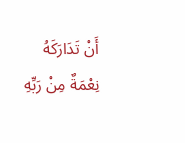أَنْ تَدَارَكَهُ نِعْمَةٌ مِنْ رَبِّهِ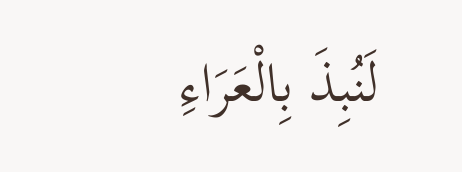لَنُبِذَ بِالْعَرَاءِ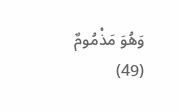وَهُوَ مَذْمُومٌ (49)